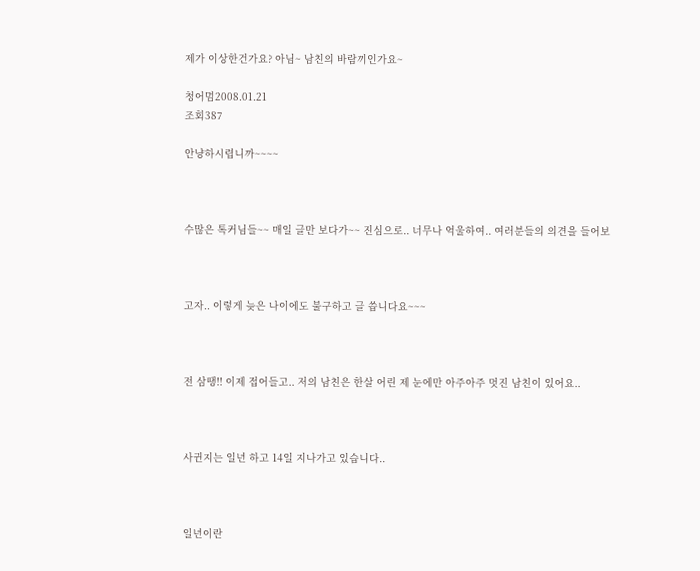제가 이상한건가요? 아님~ 남친의 바람끼인가요~

청어멈2008.01.21
조회387

안냥하시렵니까~~~~



수많은 톡커님들~~ 매일 글만 보다가~~ 진심으로.. 너무나 억울하여.. 여러분들의 의견을 들어보



고자.. 이렇게 늦은 나이에도 불구하고 글 씁니다요~~~



전 삼땡!! 이제 접어들고.. 저의 남친은 한살 어린 제 눈에만 아주아주 멋진 남친이 있어요..



사귄지는 일년 하고 14일 지나가고 있습니다..



일년이란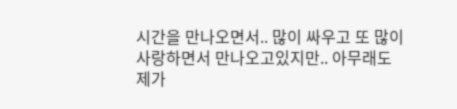시간을 만나오면서.. 많이 싸우고 또 많이 사랑하면서 만나오고있지만.. 아무래도 제가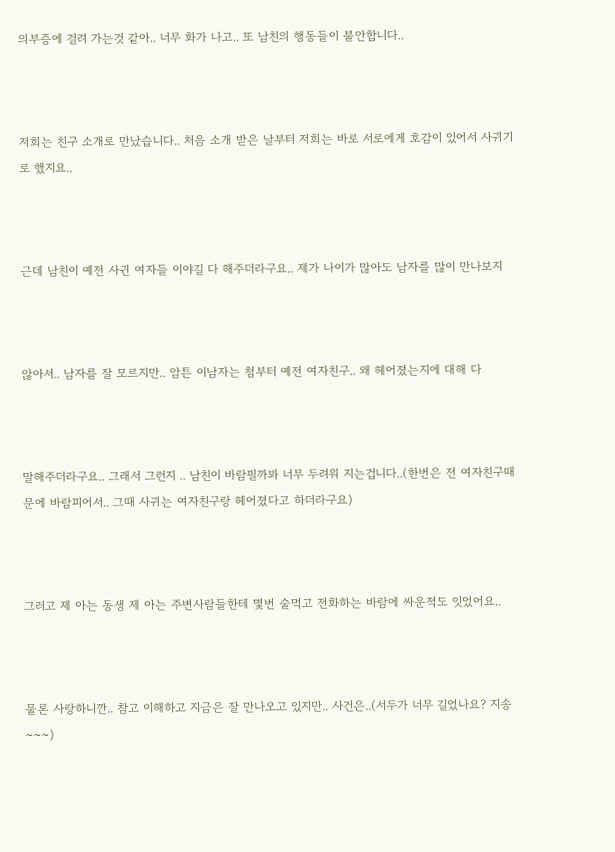의부증에 걸려 가는것 같아.. 너무 화가 나고.. 또 남친의 행동들이 불안합니다..



저희는 친구 소개로 만났습니다.. 처음 소개 받은 날부터 저희는 바로 서로에게 호감이 있어서 사귀기로 했지요..



근데 남친이 예전 사귄 여자들 이야길 다 해주더라구요.. 제가 나이가 많아도 남자를 많이 만나보지



않아서.. 남자를 잘 모르지만.. 암튼 이남자는 첨부터 예전 여자친구.. 왜 헤어졌는지에 대해 다



말해주더라구요.. 그래서 그런지 .. 남친이 바람필까봐 너무 두려워 지는겁니다..(한번은 전 여자친구때문에 바람피어서.. 그때 사귀는 여자친구랑 헤어졌다고 하더라구요)



그러고 제 아는 동생 제 아는 주변사람들한테 몇번 술먹고 전화하는 바람에 싸운적도 잇었어요..



물론 사랑하니깐.. 참고 이해하고 지금은 잘 만나오고 있지만.. 사건은..(서두가 너무 길었나요? 지송~~~)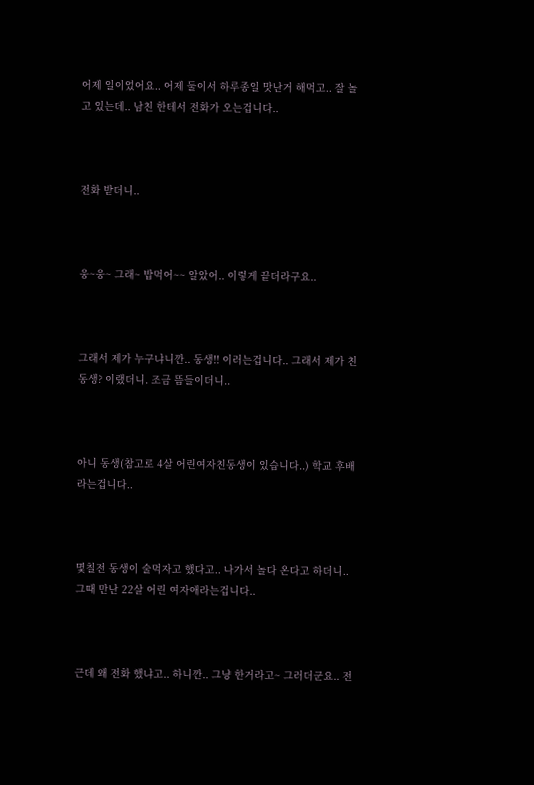어제 일이었어요.. 어제 둘이서 하루종일 맛난거 해먹고.. 잘 놀고 있는데.. 남친 한테서 전화가 오는겁니다..



전화 받더니..



웅~웅~ 그래~ 밥먹어~~ 알았어.. 이렇게 끝더라구요..



그래서 제가 누구냐니깐.. 동생!! 이러는겁니다.. 그래서 제가 친동생? 이랬더니. 조금 뜸들이더니..



아니 동생(참고로 4살 어린여자친동생이 있습니다..) 학교 후배라는겁니다..



몇칠전 동생이 술먹자고 했다고.. 나가서 놀다 온다고 하더니.. 그때 만난 22살 어린 여자애라는겁니다..



근데 왜 전화 했냐고.. 하니깐.. 그냥 한거라고~ 그러더군요.. 전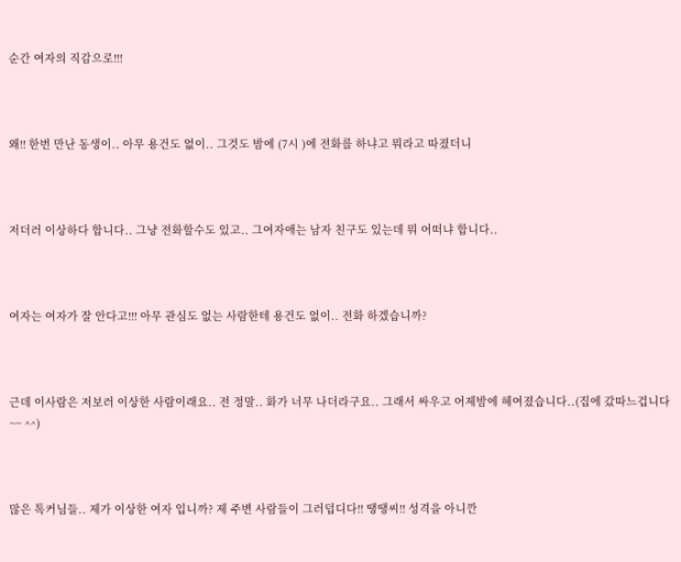순간 여자의 직감으로!!!



왜!! 한번 만난 동생이.. 아무 용건도 없이.. 그것도 밤에 (7시 )에 전화를 하냐고 뭐라고 따졌더니



저더러 이상하다 합니다.. 그냥 전화할수도 있고.. 그여자애는 남자 친구도 있는데 뭐 어떠냐 합니다..



여자는 여자가 잘 안다고!!! 아무 관심도 없는 사람한테 용건도 없이.. 전화 하겠습니까?



근데 이사람은 저보러 이상한 사람이래요.. 전 정말.. 화가 너무 나더라구요.. 그래서 싸우고 어제밤에 헤여졌습니다..(집에 갔따느겁니다~~ ^^)



많은 톡커님들.. 제가 이상한 여자 입니까? 제 주변 사람들이 그러덥디다!! 땡땡씨!! 성격을 아니깐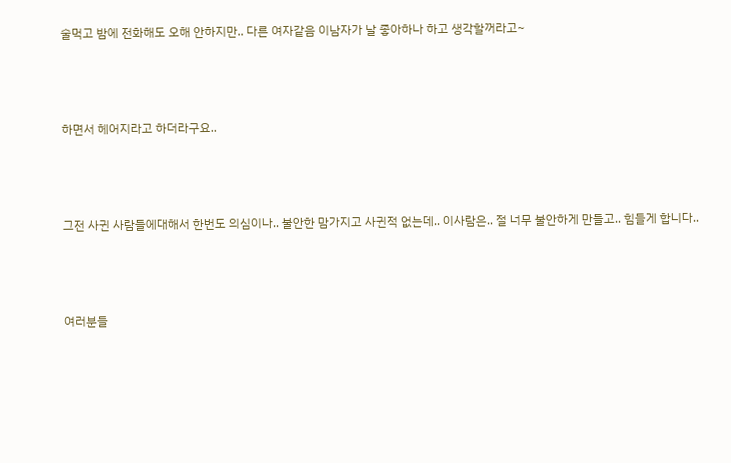술먹고 밤에 전화해도 오해 안하지만.. 다른 여자같음 이남자가 날 좋아하나 하고 생각할꺼라고~



하면서 헤어지라고 하더라구요..



그전 사귄 사람들에대해서 한번도 의심이나.. 불안한 맘가지고 사귄적 없는데.. 이사람은.. 절 너무 불안하게 만들고.. 힘들게 합니다..



여러분들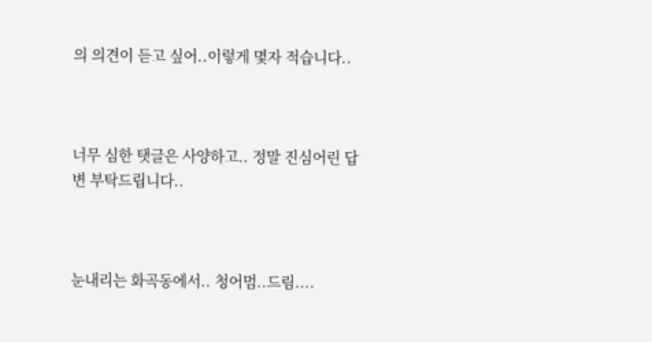의 의견이 듣고 싶어..이렇게 몇자 적습니다..



너무 심한 탯글은 사양하고.. 정말 진심어린 답변 부탁드립니다..



눈내리는 화곡동에서.. 청어멈..드림....